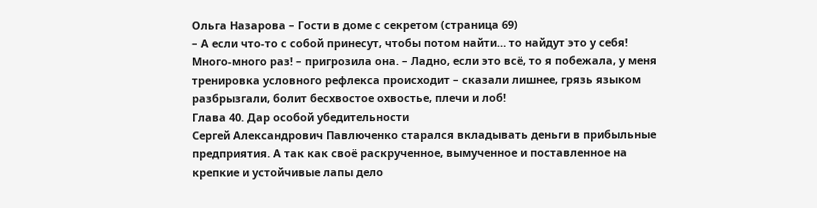Ольга Назарова – Гости в доме с секретом (страница 69)
– А если что-то с собой принесут, чтобы потом найти… то найдут это у себя! Много-много раз! – пригрозила она. – Ладно, если это всё, то я побежала, у меня тренировка условного рефлекса происходит – сказали лишнее, грязь языком разбрызгали, болит бесхвостое охвостье, плечи и лоб!
Глава 40. Дар особой убедительности
Сергей Александрович Павлюченко старался вкладывать деньги в прибыльные предприятия. А так как своё раскрученное, вымученное и поставленное на крепкие и устойчивые лапы дело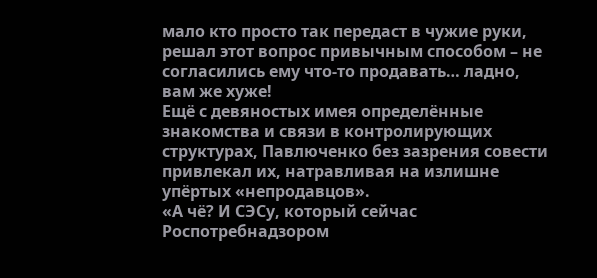мало кто просто так передаст в чужие руки, решал этот вопрос привычным способом – не согласились ему что-то продавать… ладно, вам же хуже!
Ещё с девяностых имея определённые знакомства и связи в контролирующих структурах, Павлюченко без зазрения совести привлекал их, натравливая на излишне упёртых «непродавцов».
«А чё? И СЭСу, который сейчас Роспотребнадзором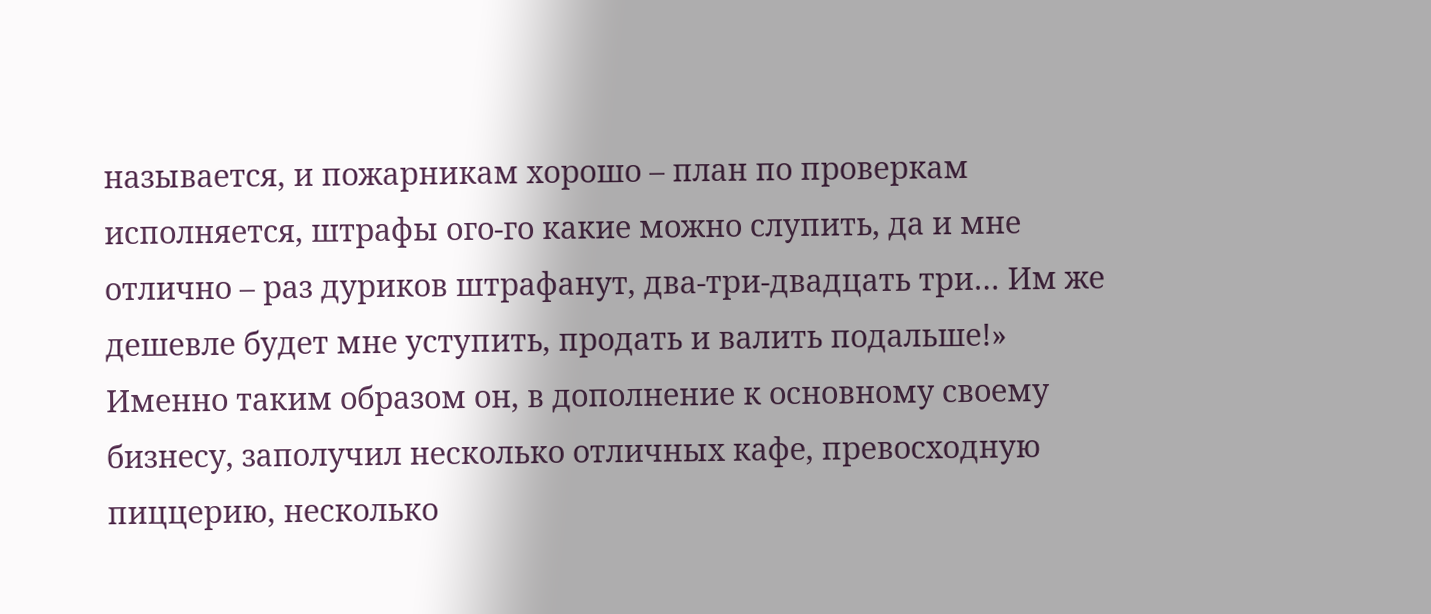называется, и пожарникам хорошо – план по проверкам исполняется, штрафы ого-го какие можно слупить, да и мне отлично – раз дуриков штрафанут, два-три-двадцать три… Им же дешевле будет мне уступить, продать и валить подальше!»
Именно таким образом он, в дополнение к основному своему бизнесу, заполучил несколько отличных кафе, превосходную пиццерию, несколько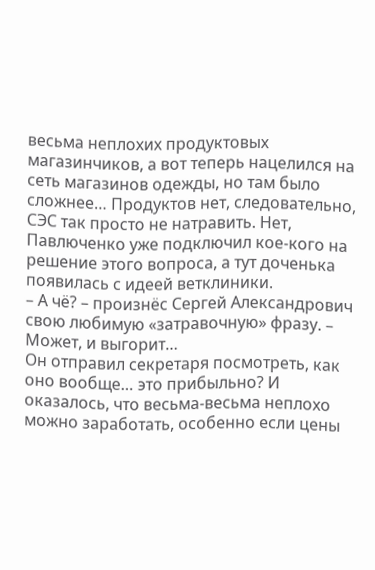весьма неплохих продуктовых магазинчиков, а вот теперь нацелился на сеть магазинов одежды, но там было сложнее… Продуктов нет, следовательно, СЭС так просто не натравить. Нет, Павлюченко уже подключил кое-кого на решение этого вопроса, а тут доченька появилась с идеей ветклиники.
– А чё? – произнёс Сергей Александрович свою любимую «затравочную» фразу. – Может, и выгорит…
Он отправил секретаря посмотреть, как оно вообще… это прибыльно? И оказалось, что весьма-весьма неплохо можно заработать, особенно если цены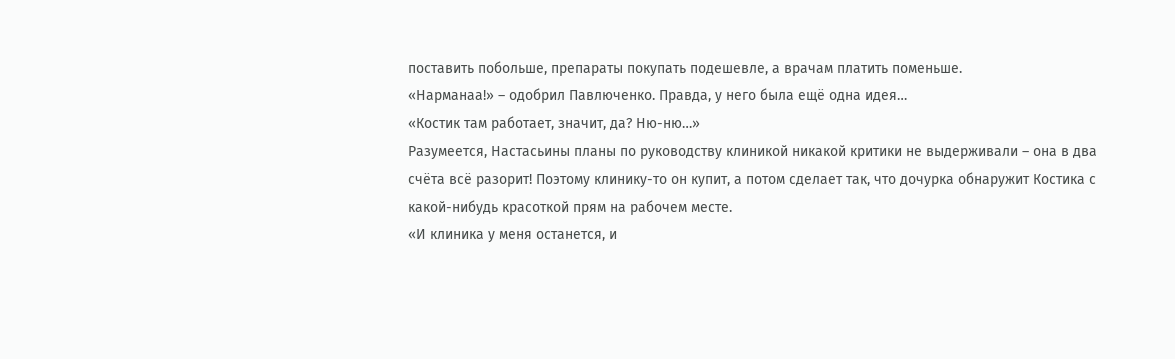поставить побольше, препараты покупать подешевле, а врачам платить поменьше.
«Нарманаа!» – одобрил Павлюченко. Правда, у него была ещё одна идея…
«Костик там работает, значит, да? Ню-ню…»
Разумеется, Настасьины планы по руководству клиникой никакой критики не выдерживали – она в два счёта всё разорит! Поэтому клинику-то он купит, а потом сделает так, что дочурка обнаружит Костика с какой-нибудь красоткой прям на рабочем месте.
«И клиника у меня останется, и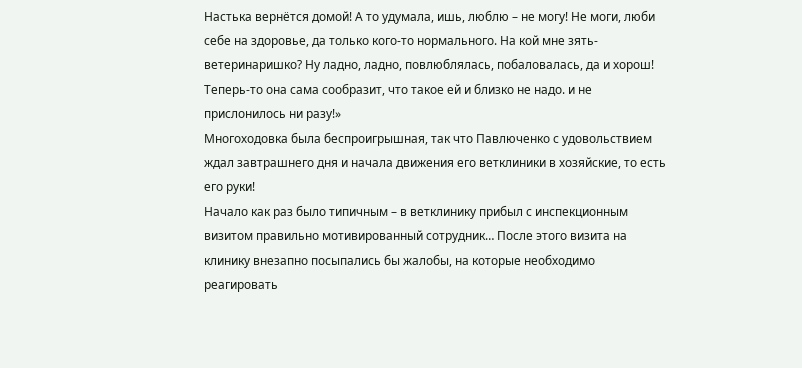Настька вернётся домой! А то удумала, ишь, люблю – не могу! Не моги, люби себе на здоровье, да только кого-то нормального. На кой мне зять-ветеринаришко? Ну ладно, ладно, повлюблялась, побаловалась, да и хорош! Теперь-то она сама сообразит, что такое ей и близко не надо. и не прислонилось ни разу!»
Многоходовка была беспроигрышная, так что Павлюченко с удовольствием ждал завтрашнего дня и начала движения его ветклиники в хозяйские, то есть его руки!
Начало как раз было типичным – в ветклинику прибыл с инспекционным визитом правильно мотивированный сотрудник… После этого визита на клинику внезапно посыпались бы жалобы, на которые необходимо реагировать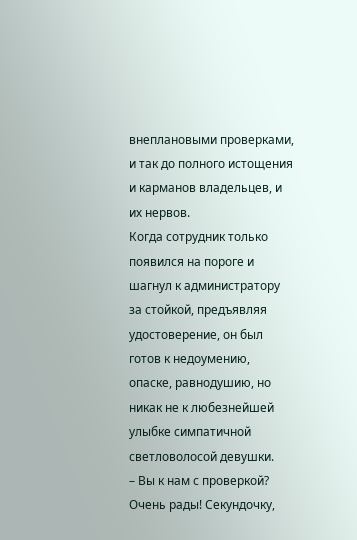внеплановыми проверками, и так до полного истощения и карманов владельцев, и их нервов.
Когда сотрудник только появился на пороге и шагнул к администратору за стойкой, предъявляя удостоверение, он был готов к недоумению, опаске, равнодушию, но никак не к любезнейшей улыбке симпатичной светловолосой девушки.
– Вы к нам с проверкой? Очень рады! Секундочку,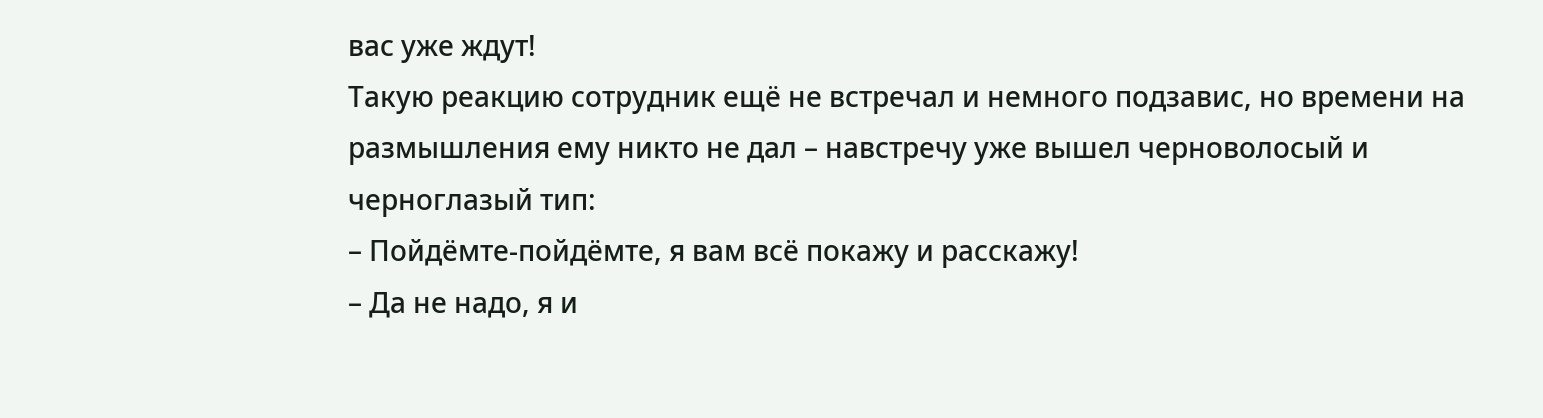вас уже ждут!
Такую реакцию сотрудник ещё не встречал и немного подзавис, но времени на размышления ему никто не дал – навстречу уже вышел черноволосый и черноглазый тип:
– Пойдёмте-пойдёмте, я вам всё покажу и расскажу!
– Да не надо, я и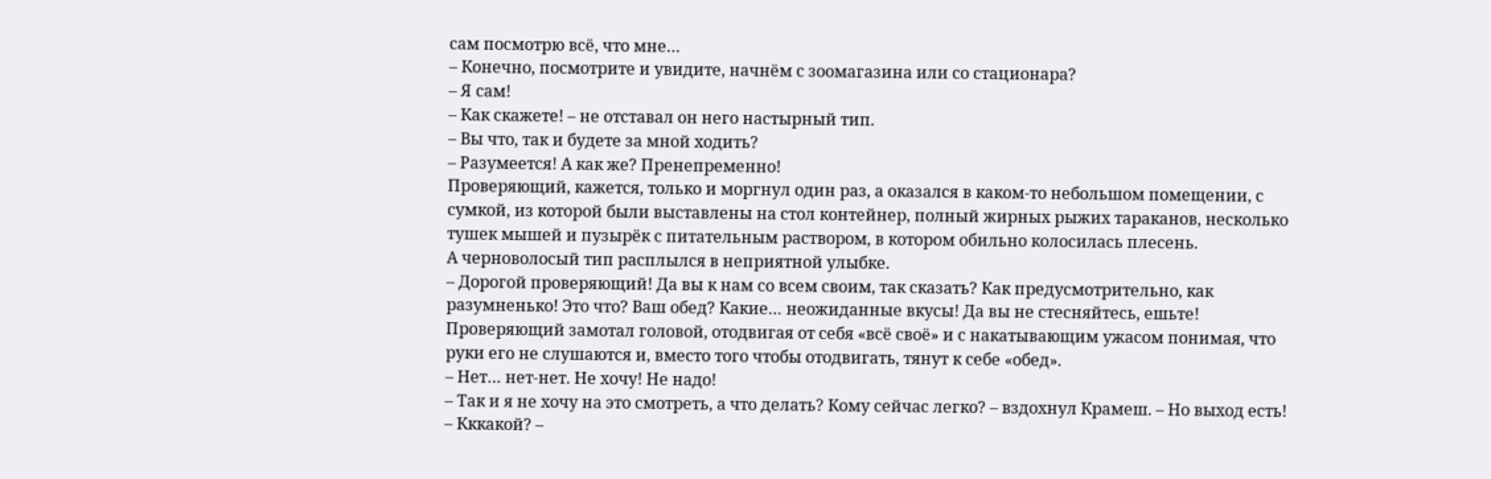сам посмотрю всё, что мне…
– Конечно, посмотрите и увидите, начнём с зоомагазина или со стационара?
– Я сам!
– Как скажете! – не отставал он него настырный тип.
– Вы что, так и будете за мной ходить?
– Разумеется! А как же? Пренепременно!
Проверяющий, кажется, только и моргнул один раз, а оказался в каком-то небольшом помещении, с сумкой, из которой были выставлены на стол контейнер, полный жирных рыжих тараканов, несколько тушек мышей и пузырёк с питательным раствором, в котором обильно колосилась плесень.
А черноволосый тип расплылся в неприятной улыбке.
– Дорогой проверяющий! Да вы к нам со всем своим, так сказать? Как предусмотрительно, как разумненько! Это что? Ваш обед? Какие… неожиданные вкусы! Да вы не стесняйтесь, ешьте!
Проверяющий замотал головой, отодвигая от себя «всё своё» и с накатывающим ужасом понимая, что руки его не слушаются и, вместо того чтобы отодвигать, тянут к себе «обед».
– Нет… нет-нет. Не хочу! Не надо!
– Так и я не хочу на это смотреть, а что делать? Кому сейчас легко? – вздохнул Крамеш. – Но выход есть!
– Кккакой? –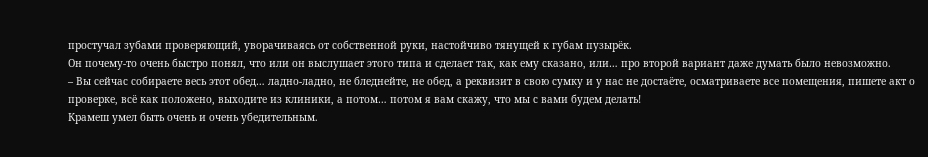простучал зубами проверяющий, уворачиваясь от собственной руки, настойчиво тянущей к губам пузырёк.
Он почему-то очень быстро понял, что или он выслушает этого типа и сделает так, как ему сказано, или… про второй вариант даже думать было невозможно.
– Вы сейчас собираете весь этот обед… ладно-ладно, не бледнейте, не обед, а реквизит в свою сумку и у нас не достаёте, осматриваете все помещения, пишете акт о проверке, всё как положено, выходите из клиники, а потом… потом я вам скажу, что мы с вами будем делать!
Крамеш умел быть очень и очень убедительным.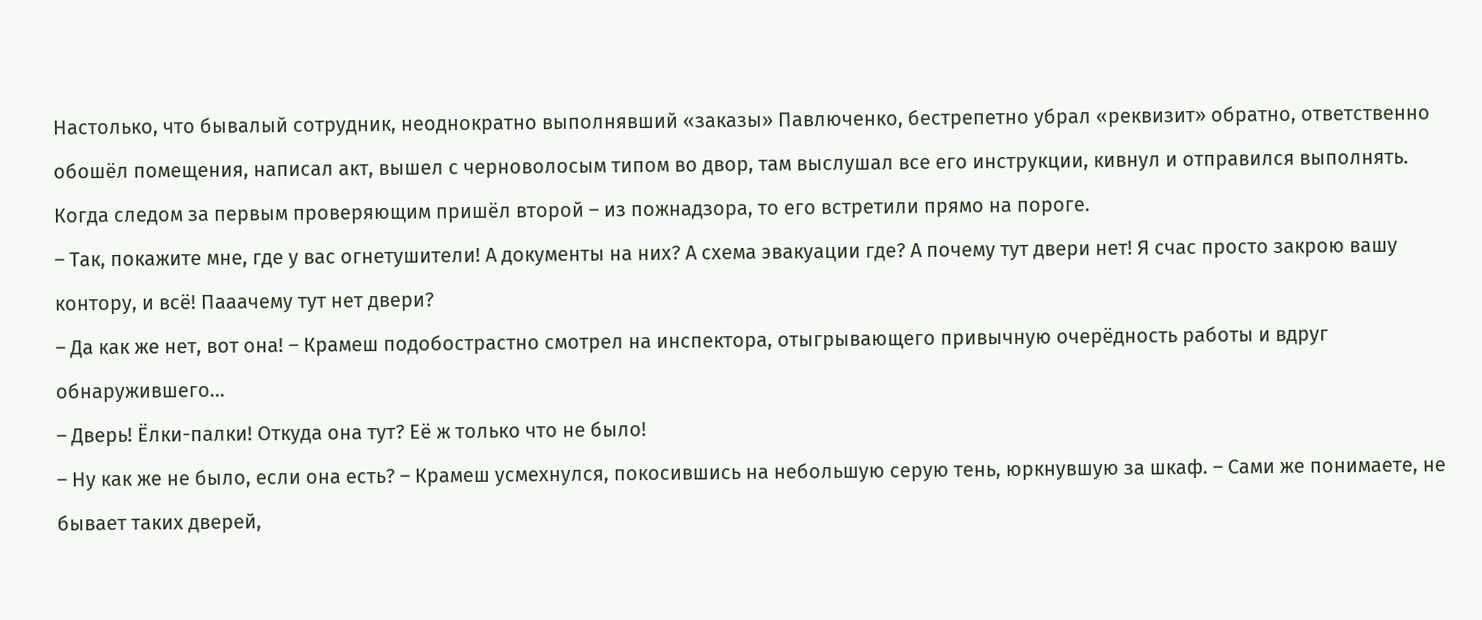Настолько, что бывалый сотрудник, неоднократно выполнявший «заказы» Павлюченко, бестрепетно убрал «реквизит» обратно, ответственно обошёл помещения, написал акт, вышел с черноволосым типом во двор, там выслушал все его инструкции, кивнул и отправился выполнять.
Когда следом за первым проверяющим пришёл второй – из пожнадзора, то его встретили прямо на пороге.
– Так, покажите мне, где у вас огнетушители! А документы на них? А схема эвакуации где? А почему тут двери нет! Я счас просто закрою вашу контору, и всё! Пааачему тут нет двери?
– Да как же нет, вот она! – Крамеш подобострастно смотрел на инспектора, отыгрывающего привычную очерёдность работы и вдруг обнаружившего…
– Дверь! Ёлки-палки! Откуда она тут? Её ж только что не было!
– Ну как же не было, если она есть? – Крамеш усмехнулся, покосившись на небольшую серую тень, юркнувшую за шкаф. – Сами же понимаете, не бывает таких дверей,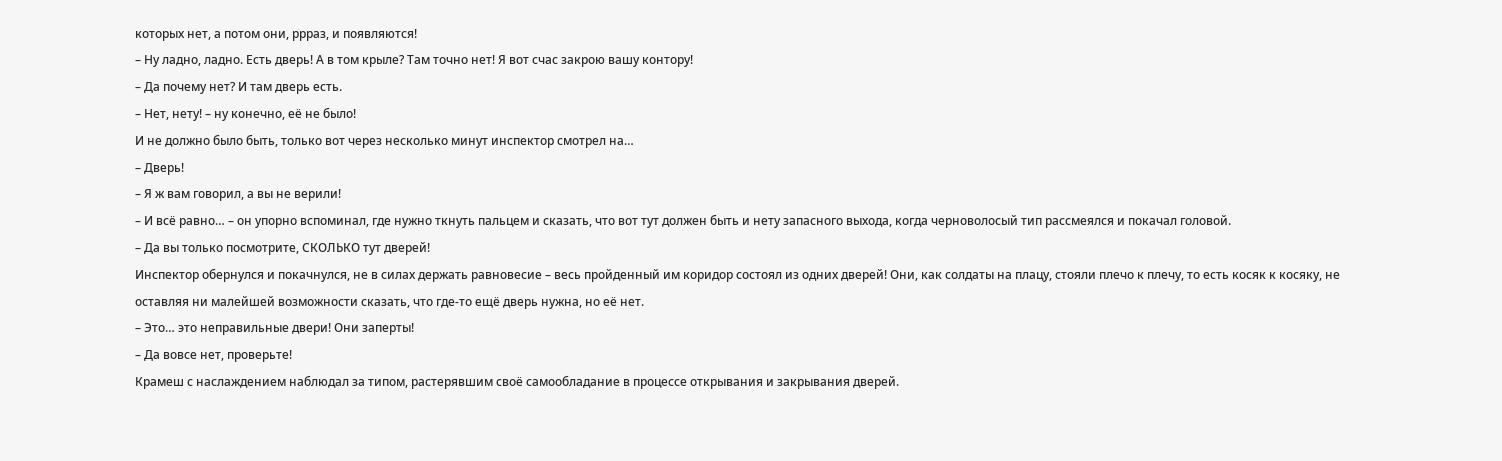которых нет, а потом они, ррраз, и появляются!
– Ну ладно, ладно. Есть дверь! А в том крыле? Там точно нет! Я вот счас закрою вашу контору!
– Да почему нет? И там дверь есть.
– Нет, нету! – ну конечно, её не было!
И не должно было быть, только вот через несколько минут инспектор смотрел на…
– Дверь!
– Я ж вам говорил, а вы не верили!
– И всё равно… – он упорно вспоминал, где нужно ткнуть пальцем и сказать, что вот тут должен быть и нету запасного выхода, когда черноволосый тип рассмеялся и покачал головой.
– Да вы только посмотрите, СКОЛЬКО тут дверей!
Инспектор обернулся и покачнулся, не в силах держать равновесие – весь пройденный им коридор состоял из одних дверей! Они, как солдаты на плацу, стояли плечо к плечу, то есть косяк к косяку, не оставляя ни малейшей возможности сказать, что где-то ещё дверь нужна, но её нет.
– Это… это неправильные двери! Они заперты!
– Да вовсе нет, проверьте!
Крамеш с наслаждением наблюдал за типом, растерявшим своё самообладание в процессе открывания и закрывания дверей.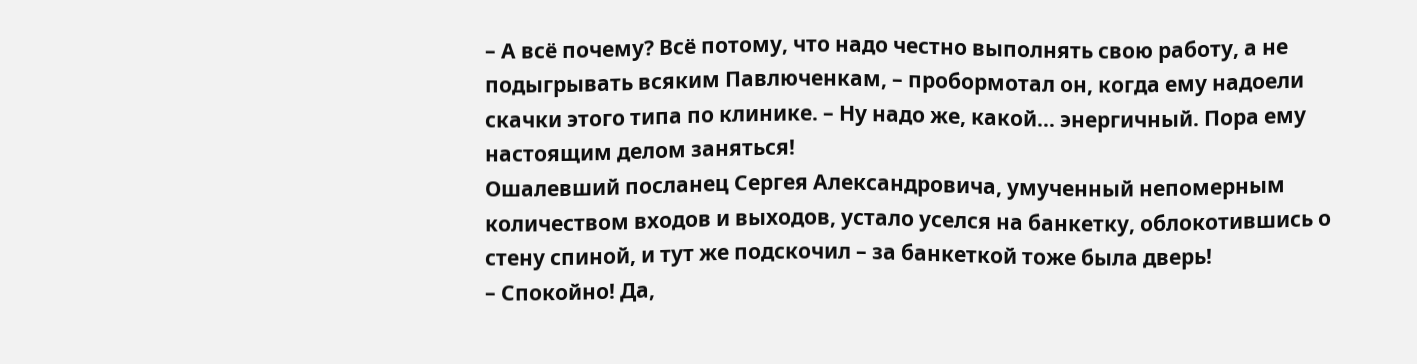– А всё почему? Всё потому, что надо честно выполнять свою работу, а не подыгрывать всяким Павлюченкам, – пробормотал он, когда ему надоели скачки этого типа по клинике. – Ну надо же, какой… энергичный. Пора ему настоящим делом заняться!
Ошалевший посланец Сергея Александровича, умученный непомерным количеством входов и выходов, устало уселся на банкетку, облокотившись о стену спиной, и тут же подскочил – за банкеткой тоже была дверь!
– Спокойно! Да,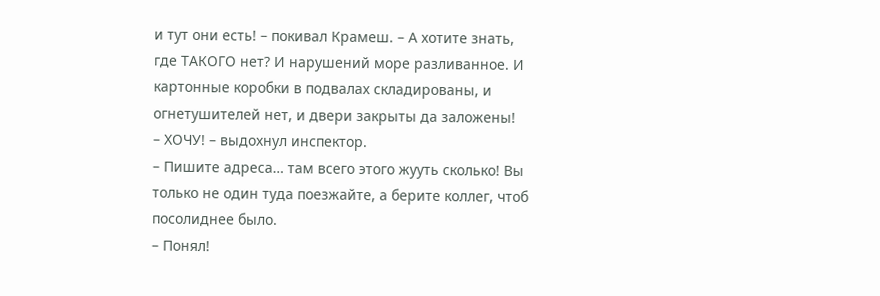и тут они есть! – покивал Крамеш. – А хотите знать, где ТАКОГО нет? И нарушений море разливанное. И картонные коробки в подвалах складированы, и огнетушителей нет, и двери закрыты да заложены!
– ХОЧУ! – выдохнул инспектор.
– Пишите адреса… там всего этого жууть сколько! Вы только не один туда поезжайте, а берите коллег, чтоб посолиднее было.
– Понял!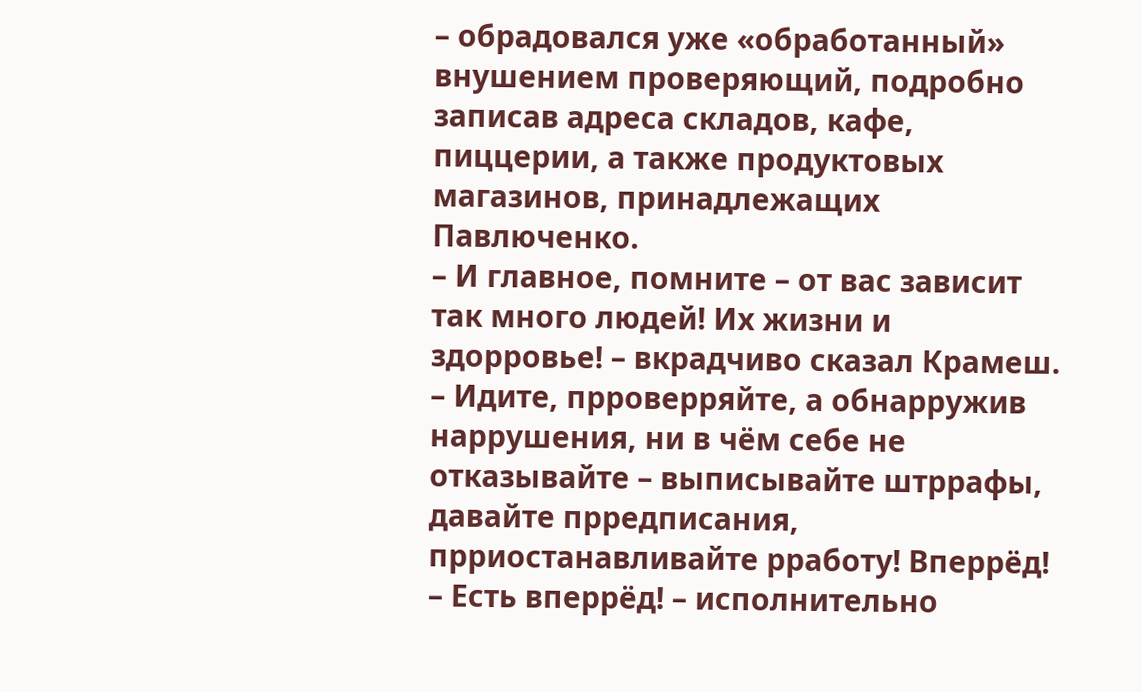– обрадовался уже «обработанный» внушением проверяющий, подробно записав адреса складов, кафе, пиццерии, а также продуктовых магазинов, принадлежащих Павлюченко.
– И главное, помните – от вас зависит так много людей! Их жизни и здорровье! – вкрадчиво сказал Крамеш. – Идите, прроверряйте, а обнарружив наррушения, ни в чём себе не отказывайте – выписывайте штррафы, давайте прредписания, прриостанавливайте рработу! Вперрёд!
– Есть вперрёд! – исполнительно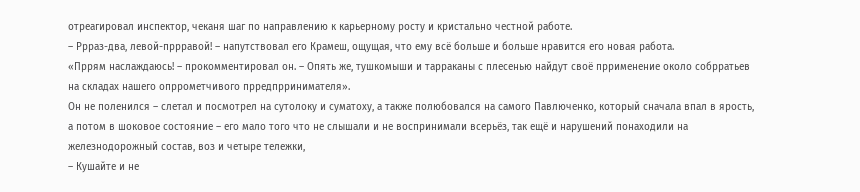отреагировал инспектор, чеканя шаг по направлению к карьерному росту и кристально честной работе.
– Ррраз-два, левой-пррравой! – напутствовал его Крамеш, ощущая, что ему всё больше и больше нравится его новая работа.
«Пррям наслаждаюсь! – прокомментировал он. – Опять же, тушкомыши и тарраканы с плесенью найдут своё пррименение около собрратьев на складах нашего опррометчивого прредпрринимателя».
Он не поленился – слетал и посмотрел на сутолоку и суматоху, а также полюбовался на самого Павлюченко, который сначала впал в ярость, а потом в шоковое состояние – его мало того что не слышали и не воспринимали всерьёз, так ещё и нарушений понаходили на железнодорожный состав, воз и четыре тележки,
– Кушайте и не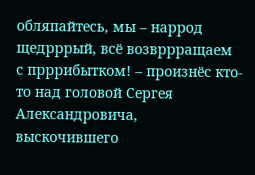обляпайтесь, мы – наррод щедрррый, всё возвррращаем с прррибытком! – произнёс кто-то над головой Сергея Александровича, выскочившего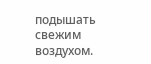подышать свежим воздухом.